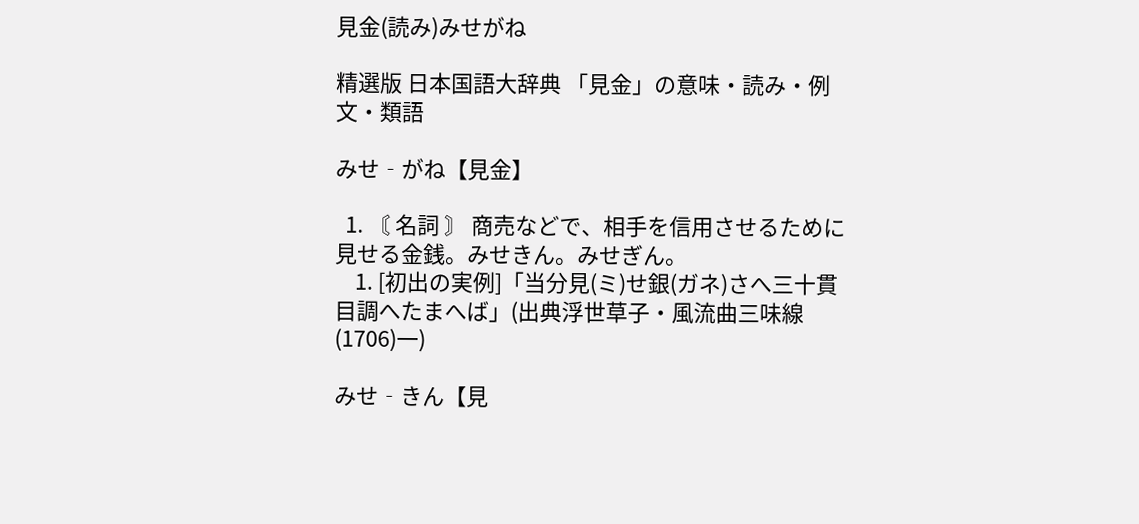見金(読み)みせがね

精選版 日本国語大辞典 「見金」の意味・読み・例文・類語

みせ‐がね【見金】

  1. 〘 名詞 〙 商売などで、相手を信用させるために見せる金銭。みせきん。みせぎん。
    1. [初出の実例]「当分見(ミ)せ銀(ガネ)さへ三十貫目調へたまへば」(出典浮世草子・風流曲三味線(1706)一)

みせ‐きん【見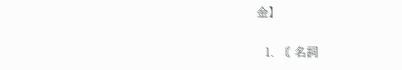金】

  1. 〘 名詞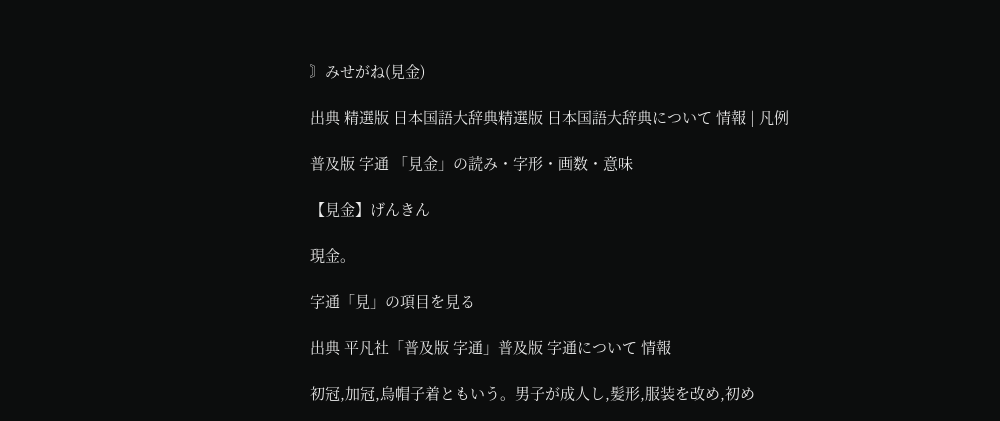〙みせがね(見金)

出典 精選版 日本国語大辞典精選版 日本国語大辞典について 情報 | 凡例

普及版 字通 「見金」の読み・字形・画数・意味

【見金】げんきん

現金。

字通「見」の項目を見る

出典 平凡社「普及版 字通」普及版 字通について 情報

初冠,加冠,烏帽子着ともいう。男子が成人し,髪形,服装を改め,初め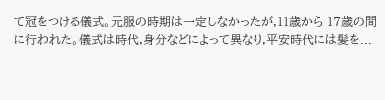て冠をつける儀式。元服の時期は一定しなかったが,11歳から 17歳の間に行われた。儀式は時代,身分などによって異なり,平安時代には髪を...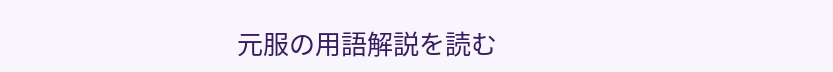元服の用語解説を読む